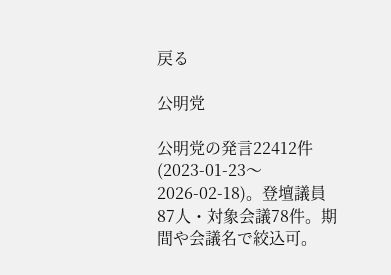戻る

公明党

公明党の発言22412件(2023-01-23〜2026-02-18)。登壇議員87人・対象会議78件。期間や会議名で絞込可。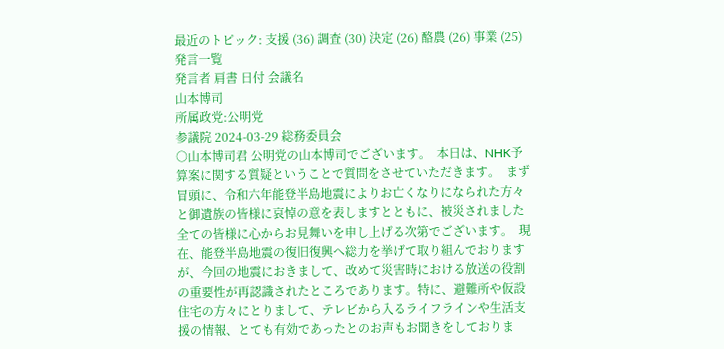最近のトピック: 支援 (36) 調査 (30) 決定 (26) 酪農 (26) 事業 (25)
発言一覧
発言者 肩書 日付 会議名
山本博司
所属政党:公明党
参議院 2024-03-29 総務委員会
○山本博司君 公明党の山本博司でございます。  本日は、NHK予算案に関する質疑ということで質問をさせていただきます。  まず冒頭に、令和六年能登半島地震によりお亡くなりになられた方々と御遺族の皆様に哀悼の意を表しますとともに、被災されました全ての皆様に心からお見舞いを申し上げる次第でございます。  現在、能登半島地震の復旧復興へ総力を挙げて取り組んでおりますが、今回の地震におきまして、改めて災害時における放送の役割の重要性が再認識されたところであります。特に、避難所や仮設住宅の方々にとりまして、テレビから入るライフラインや生活支援の情報、とても有効であったとのお声もお聞きをしておりま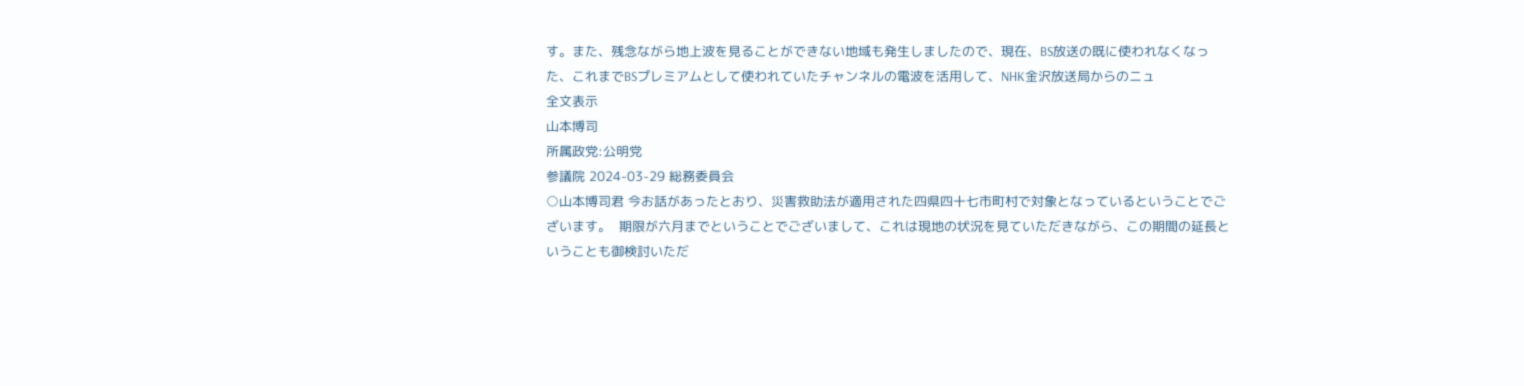す。また、残念ながら地上波を見ることができない地域も発生しましたので、現在、BS放送の既に使われなくなった、これまでBSプレミアムとして使われていたチャンネルの電波を活用して、NHK金沢放送局からのニュ
全文表示
山本博司
所属政党:公明党
参議院 2024-03-29 総務委員会
○山本博司君 今お話があったとおり、災害救助法が適用された四県四十七市町村で対象となっているということでございます。  期限が六月までということでございまして、これは現地の状況を見ていただきながら、この期間の延長ということも御検討いただ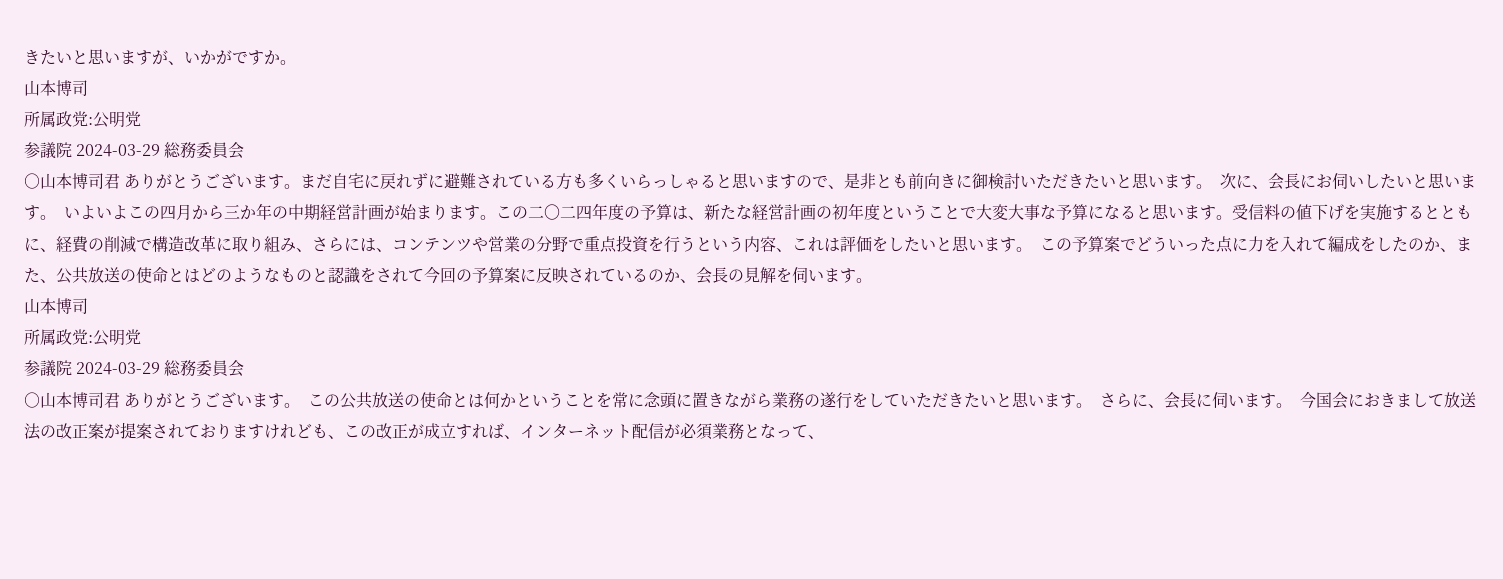きたいと思いますが、いかがですか。
山本博司
所属政党:公明党
参議院 2024-03-29 総務委員会
○山本博司君 ありがとうございます。まだ自宅に戻れずに避難されている方も多くいらっしゃると思いますので、是非とも前向きに御検討いただきたいと思います。  次に、会長にお伺いしたいと思います。  いよいよこの四月から三か年の中期経営計画が始まります。この二〇二四年度の予算は、新たな経営計画の初年度ということで大変大事な予算になると思います。受信料の値下げを実施するとともに、経費の削減で構造改革に取り組み、さらには、コンテンツや営業の分野で重点投資を行うという内容、これは評価をしたいと思います。  この予算案でどういった点に力を入れて編成をしたのか、また、公共放送の使命とはどのようなものと認識をされて今回の予算案に反映されているのか、会長の見解を伺います。
山本博司
所属政党:公明党
参議院 2024-03-29 総務委員会
○山本博司君 ありがとうございます。  この公共放送の使命とは何かということを常に念頭に置きながら業務の遂行をしていただきたいと思います。  さらに、会長に伺います。  今国会におきまして放送法の改正案が提案されておりますけれども、この改正が成立すれば、インターネット配信が必須業務となって、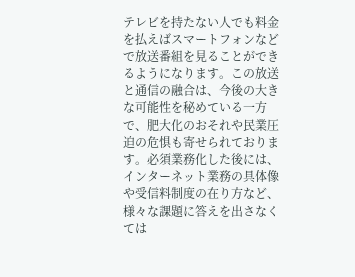テレビを持たない人でも料金を払えばスマートフォンなどで放送番組を見ることができるようになります。この放送と通信の融合は、今後の大きな可能性を秘めている一方で、肥大化のおそれや民業圧迫の危惧も寄せられております。必須業務化した後には、インターネット業務の具体像や受信料制度の在り方など、様々な課題に答えを出さなくては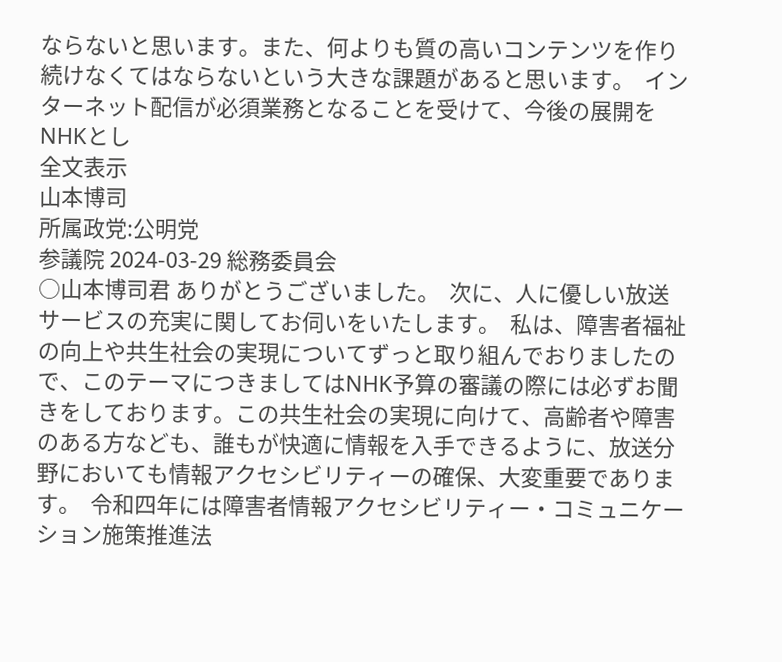ならないと思います。また、何よりも質の高いコンテンツを作り続けなくてはならないという大きな課題があると思います。  インターネット配信が必須業務となることを受けて、今後の展開をNHKとし
全文表示
山本博司
所属政党:公明党
参議院 2024-03-29 総務委員会
○山本博司君 ありがとうございました。  次に、人に優しい放送サービスの充実に関してお伺いをいたします。  私は、障害者福祉の向上や共生社会の実現についてずっと取り組んでおりましたので、このテーマにつきましてはNHK予算の審議の際には必ずお聞きをしております。この共生社会の実現に向けて、高齢者や障害のある方なども、誰もが快適に情報を入手できるように、放送分野においても情報アクセシビリティーの確保、大変重要であります。  令和四年には障害者情報アクセシビリティー・コミュニケーション施策推進法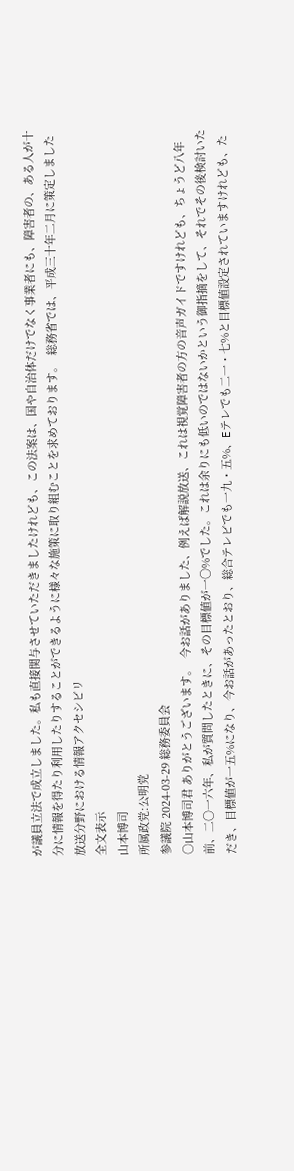が議員立法で成立しました。私も直接関与させていただきましたけれども、この法案は、国や自治体だけでなく事業者にも、障害者の、ある人が十分に情報を得たり利用したりすることができるように様々な施策に取り組むことを求めております。  総務省では、平成三十年二月に策定しました放送分野における情報アクセシビリ
全文表示
山本博司
所属政党:公明党
参議院 2024-03-29 総務委員会
○山本博司君 ありがとうございます。  今お話がありました、例えば解説放送、これは視覚障害者の方の音声ガイドですけれども、ちょうど八年前、二〇一六年、私が質問したときに、その目標値が一〇%でした。これは余りにも低いのではないかという御指摘をして、それでその後検討いただき、目標値が一五%になり、今お話があったとおり、総合テレビでも一九・五%、Eテレでも二一・七%と目標値設定されていますけれども、た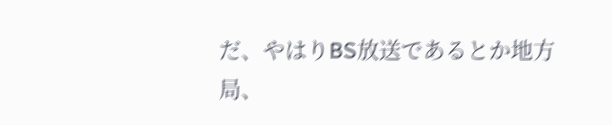だ、やはりBS放送であるとか地方局、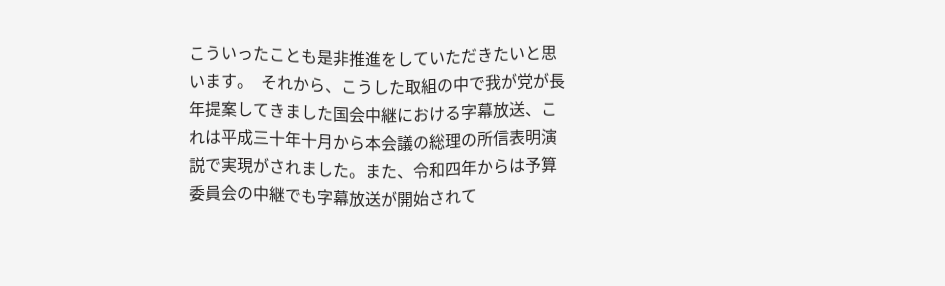こういったことも是非推進をしていただきたいと思います。  それから、こうした取組の中で我が党が長年提案してきました国会中継における字幕放送、これは平成三十年十月から本会議の総理の所信表明演説で実現がされました。また、令和四年からは予算委員会の中継でも字幕放送が開始されて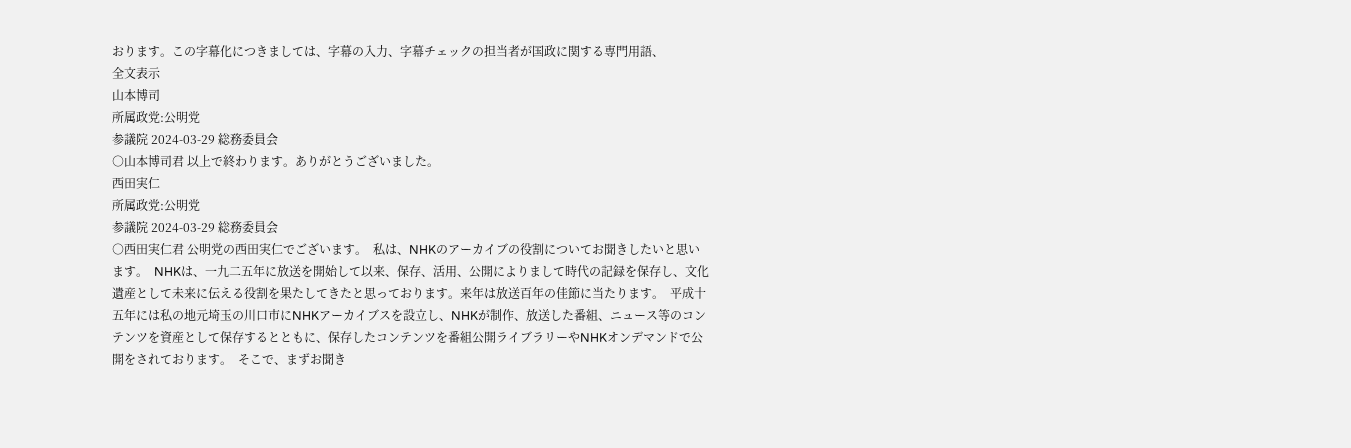おります。この字幕化につきましては、字幕の入力、字幕チェックの担当者が国政に関する専門用語、
全文表示
山本博司
所属政党:公明党
参議院 2024-03-29 総務委員会
○山本博司君 以上で終わります。ありがとうございました。
西田実仁
所属政党:公明党
参議院 2024-03-29 総務委員会
○西田実仁君 公明党の西田実仁でございます。  私は、NHKのアーカイブの役割についてお聞きしたいと思います。  NHKは、一九二五年に放送を開始して以来、保存、活用、公開によりまして時代の記録を保存し、文化遺産として未来に伝える役割を果たしてきたと思っております。来年は放送百年の佳節に当たります。  平成十五年には私の地元埼玉の川口市にNHKアーカイブスを設立し、NHKが制作、放送した番組、ニュース等のコンテンツを資産として保存するとともに、保存したコンテンツを番組公開ライブラリーやNHKオンデマンドで公開をされております。  そこで、まずお聞き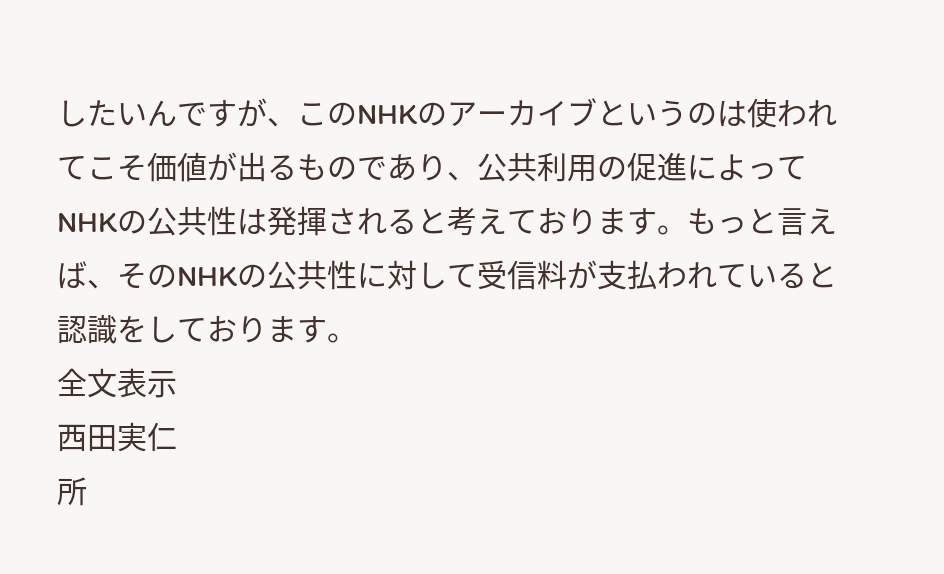したいんですが、このNHKのアーカイブというのは使われてこそ価値が出るものであり、公共利用の促進によってNHKの公共性は発揮されると考えております。もっと言えば、そのNHKの公共性に対して受信料が支払われていると認識をしております。
全文表示
西田実仁
所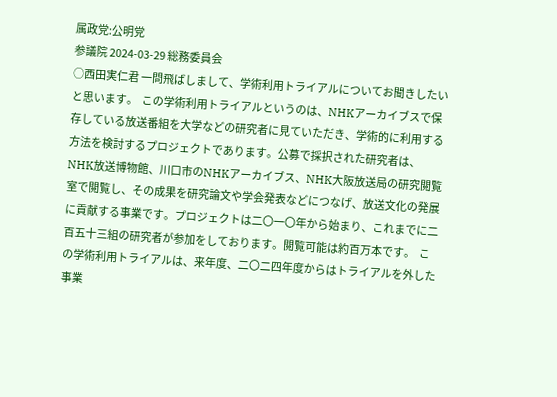属政党:公明党
参議院 2024-03-29 総務委員会
○西田実仁君 一問飛ばしまして、学術利用トライアルについてお聞きしたいと思います。  この学術利用トライアルというのは、NHKアーカイブスで保存している放送番組を大学などの研究者に見ていただき、学術的に利用する方法を検討するプロジェクトであります。公募で採択された研究者は、NHK放送博物館、川口市のNHKアーカイブス、NHK大阪放送局の研究閲覧室で閲覧し、その成果を研究論文や学会発表などにつなげ、放送文化の発展に貢献する事業です。プロジェクトは二〇一〇年から始まり、これまでに二百五十三組の研究者が参加をしております。閲覧可能は約百万本です。  この学術利用トライアルは、来年度、二〇二四年度からはトライアルを外した事業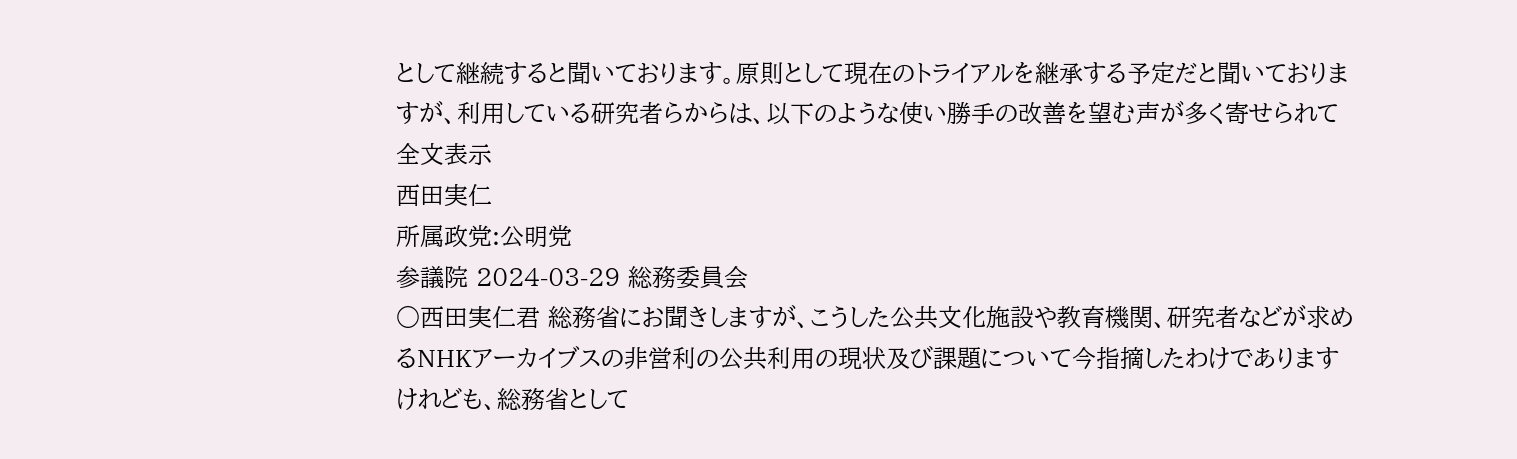として継続すると聞いております。原則として現在のトライアルを継承する予定だと聞いておりますが、利用している研究者らからは、以下のような使い勝手の改善を望む声が多く寄せられて
全文表示
西田実仁
所属政党:公明党
参議院 2024-03-29 総務委員会
○西田実仁君 総務省にお聞きしますが、こうした公共文化施設や教育機関、研究者などが求めるNHKアーカイブスの非営利の公共利用の現状及び課題について今指摘したわけでありますけれども、総務省として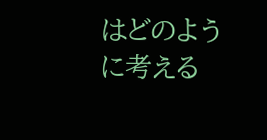はどのように考える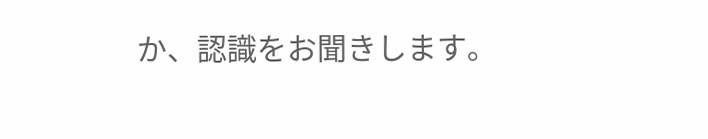か、認識をお聞きします。